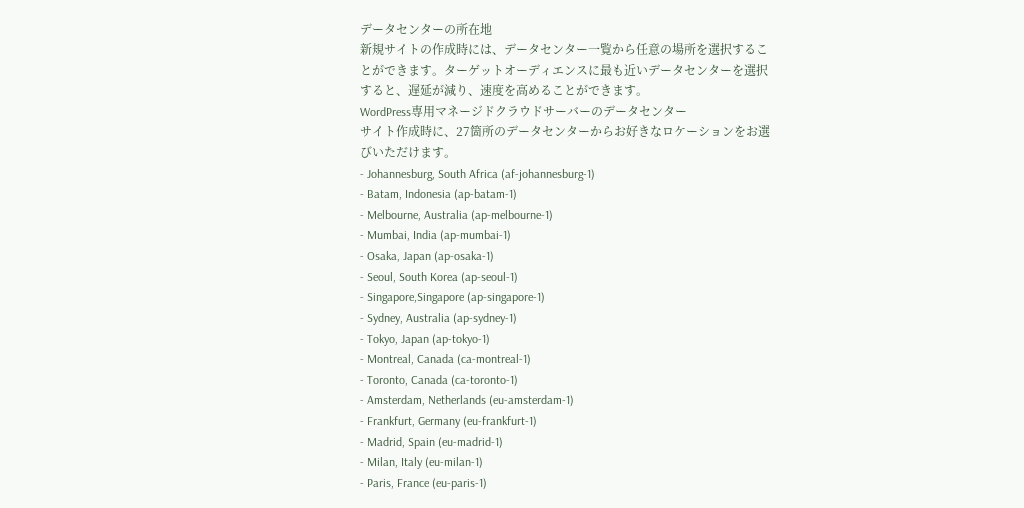データセンターの所在地
新規サイトの作成時には、データセンター一覧から任意の場所を選択することができます。ターゲットオーディエンスに最も近いデータセンターを選択すると、遅延が減り、速度を高めることができます。
WordPress専用マネージドクラウドサーバーのデータセンター
サイト作成時に、27箇所のデータセンターからお好きなロケーションをお選びいただけます。
- Johannesburg, South Africa (af-johannesburg-1)
- Batam, Indonesia (ap-batam-1)
- Melbourne, Australia (ap-melbourne-1)
- Mumbai, India (ap-mumbai-1)
- Osaka, Japan (ap-osaka-1)
- Seoul, South Korea (ap-seoul-1)
- Singapore,Singapore (ap-singapore-1)
- Sydney, Australia (ap-sydney-1)
- Tokyo, Japan (ap-tokyo-1)
- Montreal, Canada (ca-montreal-1)
- Toronto, Canada (ca-toronto-1)
- Amsterdam, Netherlands (eu-amsterdam-1)
- Frankfurt, Germany (eu-frankfurt-1)
- Madrid, Spain (eu-madrid-1)
- Milan, Italy (eu-milan-1)
- Paris, France (eu-paris-1)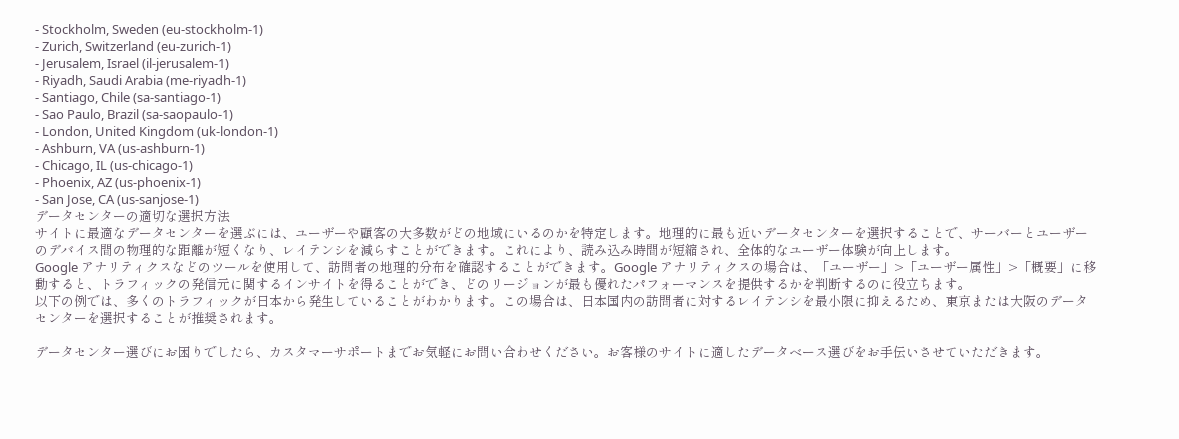- Stockholm, Sweden (eu-stockholm-1)
- Zurich, Switzerland (eu-zurich-1)
- Jerusalem, Israel (il-jerusalem-1)
- Riyadh, Saudi Arabia (me-riyadh-1)
- Santiago, Chile (sa-santiago-1)
- Sao Paulo, Brazil (sa-saopaulo-1)
- London, United Kingdom (uk-london-1)
- Ashburn, VA (us-ashburn-1)
- Chicago, IL (us-chicago-1)
- Phoenix, AZ (us-phoenix-1)
- San Jose, CA (us-sanjose-1)
データセンターの適切な選択方法
サイトに最適なデータセンターを選ぶには、ユーザーや顧客の大多数がどの地域にいるのかを特定します。地理的に最も近いデータセンターを選択することで、サーバーとユーザーのデバイス間の物理的な距離が短くなり、レイテンシを減らすことができます。これにより、読み込み時間が短縮され、全体的なユーザー体験が向上します。
Google アナリティクスなどのツールを使用して、訪問者の地理的分布を確認することができます。Google アナリティクスの場合は、「ユーザー」>「ユーザー属性」>「概要」に移動すると、トラフィックの発信元に関するインサイトを得ることができ、どのリージョンが最も優れたパフォーマンスを提供するかを判断するのに役立ちます。
以下の例では、多くのトラフィックが日本から発生していることがわかります。この場合は、日本国内の訪問者に対するレイテンシを最小限に抑えるため、東京または大阪のデータセンターを選択することが推奨されます。

データセンター選びにお困りでしたら、カスタマーサポートまでお気軽にお問い合わせください。お客様のサイトに適したデータベース選びをお手伝いさせていただきます。